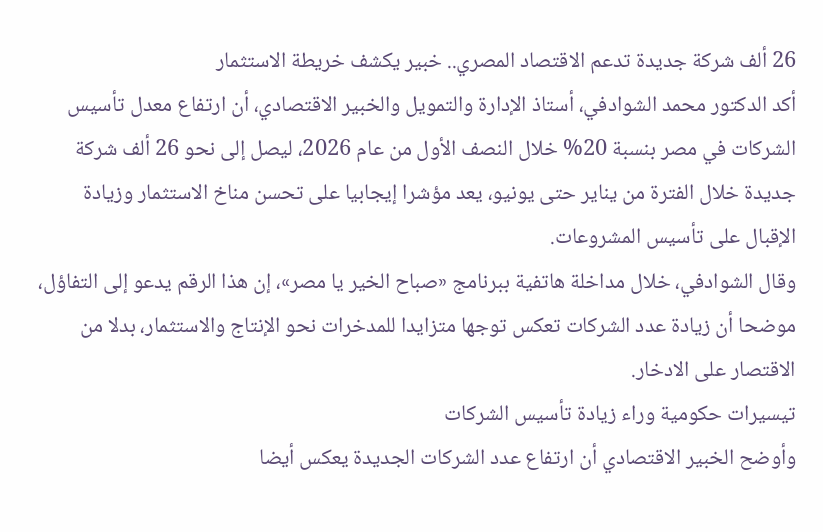26 ألف شركة جديدة تدعم الاقتصاد المصري.. خبير يكشف خريطة الاستثمار
أكد الدكتور محمد الشوادفي، أستاذ الإدارة والتمويل والخبير الاقتصادي، أن ارتفاع معدل تأسيس الشركات في مصر بنسبة 20% خلال النصف الأول من عام 2026، ليصل إلى نحو 26 ألف شركة جديدة خلال الفترة من يناير حتى يونيو، يعد مؤشرا إيجابيا على تحسن مناخ الاستثمار وزيادة الإقبال على تأسيس المشروعات.
وقال الشوادفي، خلال مداخلة هاتفية ببرنامج «صباح الخير يا مصر»، إن هذا الرقم يدعو إلى التفاؤل، موضحا أن زيادة عدد الشركات تعكس توجها متزايدا للمدخرات نحو الإنتاج والاستثمار، بدلا من الاقتصار على الادخار.
تيسيرات حكومية وراء زيادة تأسيس الشركات
وأوضح الخبير الاقتصادي أن ارتفاع عدد الشركات الجديدة يعكس أيضا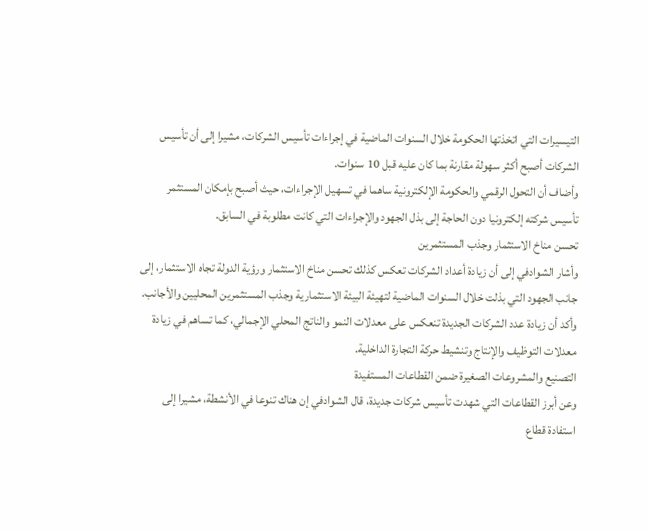التيسيرات التي اتخذتها الحكومة خلال السنوات الماضية في إجراءات تأسيس الشركات، مشيرا إلى أن تأسيس الشركات أصبح أكثر سهولة مقارنة بما كان عليه قبل 10 سنوات.
وأضاف أن التحول الرقمي والحكومة الإلكترونية ساهما في تسهيل الإجراءات، حيث أصبح بإمكان المستثمر تأسيس شركته إلكترونيا دون الحاجة إلى بذل الجهود والإجراءات التي كانت مطلوبة في السابق.
تحسن مناخ الاستثمار وجذب المستثمرين
وأشار الشوادفي إلى أن زيادة أعداد الشركات تعكس كذلك تحسن مناخ الاستثمار ورؤية الدولة تجاه الاستثمار، إلى جانب الجهود التي بذلت خلال السنوات الماضية لتهيئة البيئة الاستثمارية وجذب المستثمرين المحليين والأجانب.
وأكد أن زيادة عدد الشركات الجديدة تنعكس على معدلات النمو والناتج المحلي الإجمالي، كما تساهم في زيادة معدلات التوظيف والإنتاج وتنشيط حركة التجارة الداخلية.
التصنيع والمشروعات الصغيرة ضمن القطاعات المستفيدة
وعن أبرز القطاعات التي شهدت تأسيس شركات جديدة، قال الشوادفي إن هناك تنوعا في الأنشطة، مشيرا إلى استفادة قطاع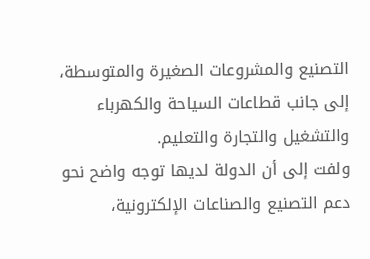التصنيع والمشروعات الصغيرة والمتوسطة، إلى جانب قطاعات السياحة والكهرباء والتشغيل والتجارة والتعليم.
ولفت إلى أن الدولة لديها توجه واضح نحو دعم التصنيع والصناعات الإلكترونية،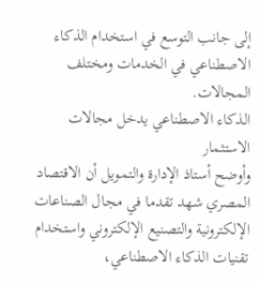إلى جانب التوسع في استخدام الذكاء الاصطناعي في الخدمات ومختلف المجالات.
الذكاء الاصطناعي يدخل مجالات الاستثمار
وأوضح أستاذ الإدارة والتمويل أن الاقتصاد المصري شهد تقدما في مجال الصناعات الإلكترونية والتصنيع الإلكتروني واستخدام تقنيات الذكاء الاصطناعي،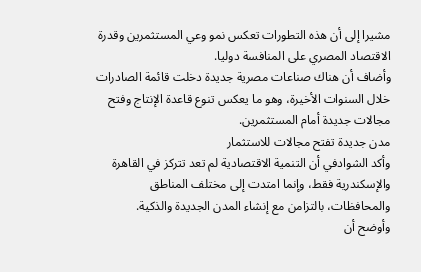مشيرا إلى أن هذه التطورات تعكس نمو وعي المستثمرين وقدرة الاقتصاد المصري على المنافسة دوليا.
وأضاف أن هناك صناعات مصرية جديدة دخلت قائمة الصادرات خلال السنوات الأخيرة، وهو ما يعكس تنوع قاعدة الإنتاج وفتح مجالات جديدة أمام المستثمرين.
مدن جديدة تفتح مجالات للاستثمار
وأكد الشوادفي أن التنمية الاقتصادية لم تعد تتركز في القاهرة والإسكندرية فقط، وإنما امتدت إلى مختلف المناطق والمحافظات، بالتزامن مع إنشاء المدن الجديدة والذكية.
وأوضح أن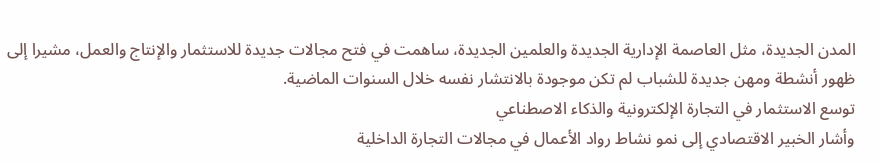المدن الجديدة، مثل العاصمة الإدارية الجديدة والعلمين الجديدة، ساهمت في فتح مجالات جديدة للاستثمار والإنتاج والعمل، مشيرا إلى ظهور أنشطة ومهن جديدة للشباب لم تكن موجودة بالانتشار نفسه خلال السنوات الماضية.
توسع الاستثمار في التجارة الإلكترونية والذكاء الاصطناعي
وأشار الخبير الاقتصادي إلى نمو نشاط رواد الأعمال في مجالات التجارة الداخلية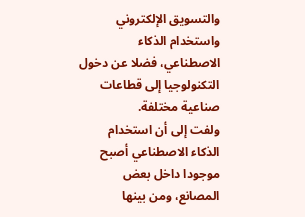والتسويق الإلكتروني واستخدام الذكاء الاصطناعي، فضلا عن دخول التكنولوجيا إلى قطاعات صناعية مختلفة.
ولفت إلى أن استخدام الذكاء الاصطناعي أصبح موجودا داخل بعض المصانع، ومن بينها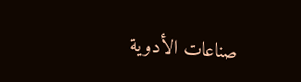صناعات الأدوية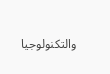والتكنولوجيا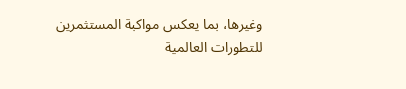وغيرها، بما يعكس مواكبة المستثمرين للتطورات العالمية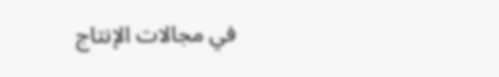في مجالات الإنتاج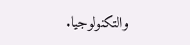والتكنولوجيا.